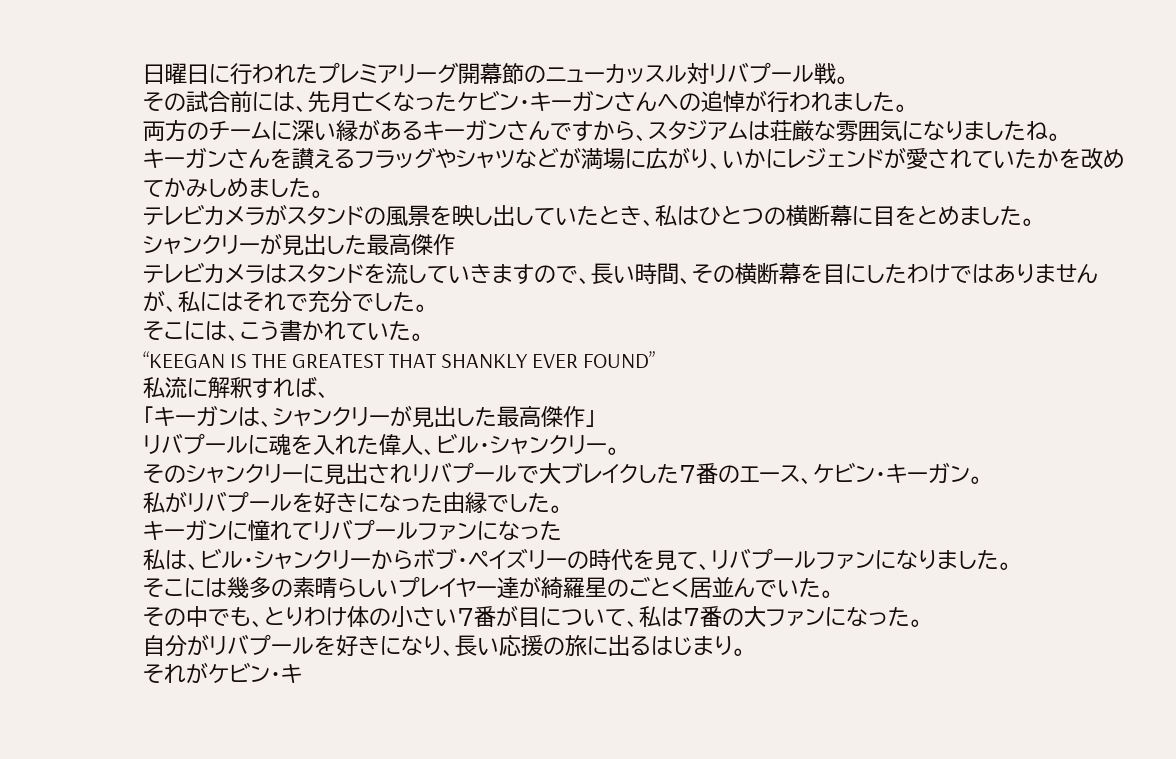日曜日に行われたプレミアリーグ開幕節のニューカッスル対リバプール戦。
その試合前には、先月亡くなったケビン・キーガンさんへの追悼が行われました。
両方のチームに深い縁があるキーガンさんですから、スタジアムは荘厳な雰囲気になりましたね。
キーガンさんを讃えるフラッグやシャツなどが満場に広がり、いかにレジェンドが愛されていたかを改めてかみしめました。
テレビカメラがスタンドの風景を映し出していたとき、私はひとつの横断幕に目をとめました。
シャンクリーが見出した最高傑作
テレビカメラはスタンドを流していきますので、長い時間、その横断幕を目にしたわけではありませんが、私にはそれで充分でした。
そこには、こう書かれていた。
“KEEGAN IS THE GREATEST THAT SHANKLY EVER FOUND”
私流に解釈すれば、
「キーガンは、シャンクリーが見出した最高傑作」
リバプールに魂を入れた偉人、ビル・シャンクリー。
そのシャンクリーに見出されリバプールで大ブレイクした7番のエース、ケビン・キーガン。
私がリバプールを好きになった由縁でした。
キーガンに憧れてリバプールファンになった
私は、ビル・シャンクリーからボブ・ペイズリーの時代を見て、リバプールファンになりました。
そこには幾多の素晴らしいプレイヤー達が綺羅星のごとく居並んでいた。
その中でも、とりわけ体の小さい7番が目について、私は7番の大ファンになった。
自分がリバプールを好きになり、長い応援の旅に出るはじまり。
それがケビン・キ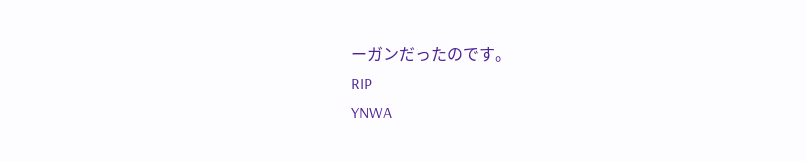ーガンだったのです。
RIP
YNWA